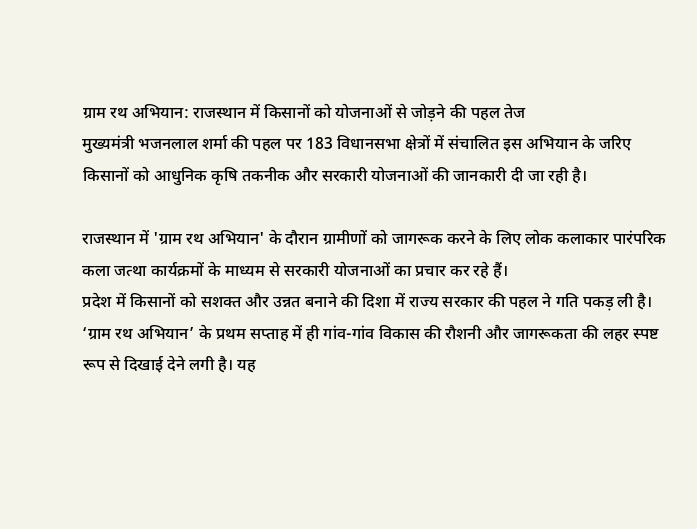ग्राम रथ अभियान: राजस्थान में किसानों को योजनाओं से जोड़ने की पहल तेज
मुख्यमंत्री भजनलाल शर्मा की पहल पर 183 विधानसभा क्षेत्रों में संचालित इस अभियान के जरिए किसानों को आधुनिक कृषि तकनीक और सरकारी योजनाओं की जानकारी दी जा रही है।

राजस्थान में 'ग्राम रथ अभियान' के दौरान ग्रामीणों को जागरूक करने के लिए लोक कलाकार पारंपरिक कला जत्था कार्यक्रमों के माध्यम से सरकारी योजनाओं का प्रचार कर रहे हैं।
प्रदेश में किसानों को सशक्त और उन्नत बनाने की दिशा में राज्य सरकार की पहल ने गति पकड़ ली है। ‘ग्राम रथ अभियान’ के प्रथम सप्ताह में ही गांव-गांव विकास की रौशनी और जागरूकता की लहर स्पष्ट रूप से दिखाई देने लगी है। यह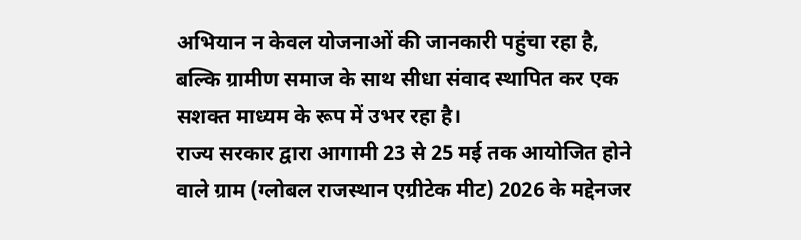अभियान न केवल योजनाओं की जानकारी पहुंचा रहा है, बल्कि ग्रामीण समाज के साथ सीधा संवाद स्थापित कर एक सशक्त माध्यम के रूप में उभर रहा है।
राज्य सरकार द्वारा आगामी 23 से 25 मई तक आयोजित होने वाले ग्राम (ग्लोबल राजस्थान एग्रीटेक मीट) 2026 के मद्देनजर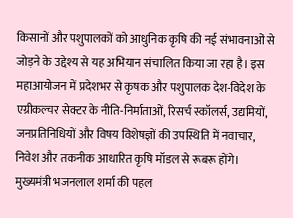किसानों और पशुपालकों को आधुनिक कृषि की नई संभावनाओं से जोड़ने के उद्देश्य से यह अभियान संचालित किया जा रहा है। इस महाआयोजन में प्रदेशभर से कृषक और पशुपालक देश-विदेश के एग्रीकल्चर सेक्टर के नीति-निर्माताओं, रिसर्च स्कॉलर्स, उद्यमियों, जनप्रतिनिधियों और विषय विशेषज्ञों की उपस्थिति में नवाचार, निवेश और तकनीक आधारित कृषि मॉडल से रूबरू होंगे।
मुख्यमंत्री भजनलाल शर्मा की पहल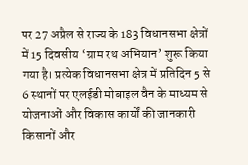पर 27 अप्रैल से राज्य के 183 विधानसभा क्षेत्रों में 15 दिवसीय ‘ग्राम रथ अभियान’ शुरू किया गया है। प्रत्येक विधानसभा क्षेत्र में प्रतिदिन 5 से 6 स्थानों पर एलईडी मोबाइल वैन के माध्यम से योजनाओं और विकास कार्यों की जानकारी किसानों और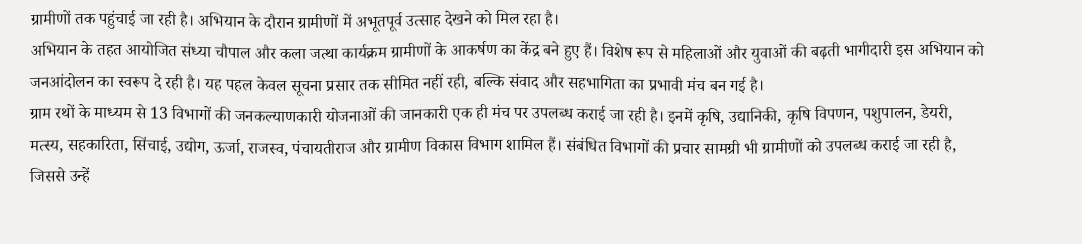ग्रामीणों तक पहुंचाई जा रही है। अभियान के दौरान ग्रामीणों में अभूतपूर्व उत्साह देखने को मिल रहा है।
अभियान के तहत आयोजित संध्या चौपाल और कला जत्था कार्यक्रम ग्रामीणों के आकर्षण का केंद्र बने हुए हैं। विशेष रूप से महिलाओं और युवाओं की बढ़ती भागीदारी इस अभियान को जनआंदोलन का स्वरूप दे रही है। यह पहल केवल सूचना प्रसार तक सीमित नहीं रही, बल्कि संवाद और सहभागिता का प्रभावी मंच बन गई है।
ग्राम रथों के माध्यम से 13 विभागों की जनकल्याणकारी योजनाओं की जानकारी एक ही मंच पर उपलब्ध कराई जा रही है। इनमें कृषि, उद्यानिकी, कृषि विपणन, पशुपालन, डेयरी, मत्स्य, सहकारिता, सिंचाई, उद्योग, ऊर्जा, राजस्व, पंचायतीराज और ग्रामीण विकास विभाग शामिल हैं। संबंधित विभागों की प्रचार सामग्री भी ग्रामीणों को उपलब्ध कराई जा रही है, जिससे उन्हें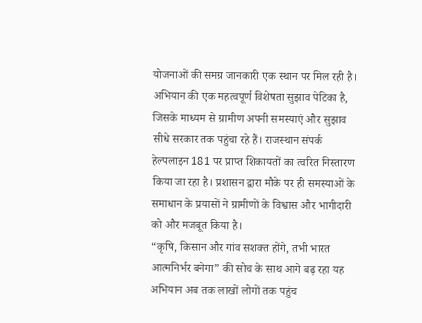योजनाओं की समग्र जानकारी एक स्थान पर मिल रही है।
अभियान की एक महत्वपूर्ण विशेषता सुझाव पेटिका है, जिसके माध्यम से ग्रामीण अपनी समस्याएं और सुझाव सीधे सरकार तक पहुंचा रहे हैं। राजस्थान संपर्क हेल्पलाइन 181 पर प्राप्त शिकायतों का त्वरित निस्तारण किया जा रहा है। प्रशासन द्वारा मौके पर ही समस्याओं के समाधान के प्रयासों ने ग्रामीणों के विश्वास और भागीदारी को और मजबूत किया है।
“कृषि, किसान और गांव सशक्त होंगे, तभी भारत आत्मनिर्भर बनेगा” की सोच के साथ आगे बढ़ रहा यह अभियान अब तक लाखों लोगों तक पहुंच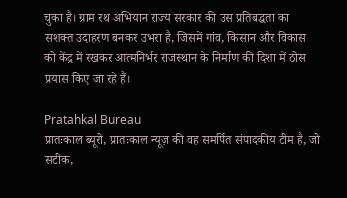चुका है। ग्राम रथ अभियान राज्य सरकार की उस प्रतिबद्धता का सशक्त उदाहरण बनकर उभरा है, जिसमें गांव, किसान और विकास को केंद्र में रखकर आत्मनिर्भर राजस्थान के निर्माण की दिशा में ठोस प्रयास किए जा रहे हैं।

Pratahkal Bureau
प्रातःकाल ब्यूरो, प्रातःकाल न्यूज़ की वह समर्पित संपादकीय टीम है, जो सटीक,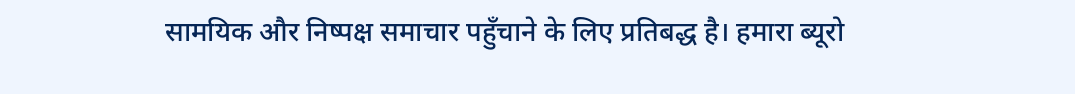सामयिक और निष्पक्ष समाचार पहुँचाने के लिए प्रतिबद्ध है। हमारा ब्यूरो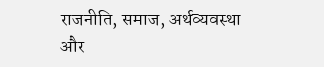राजनीति, समाज, अर्थव्यवस्था और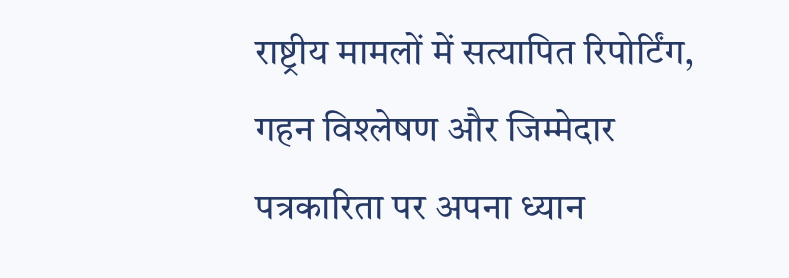राष्ट्रीय मामलों में सत्यापित रिपोर्टिंग, गहन विश्लेषण और जिम्मेदार पत्रकारिता पर अपना ध्यान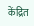केंद्रित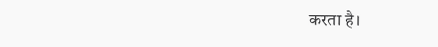करता है।